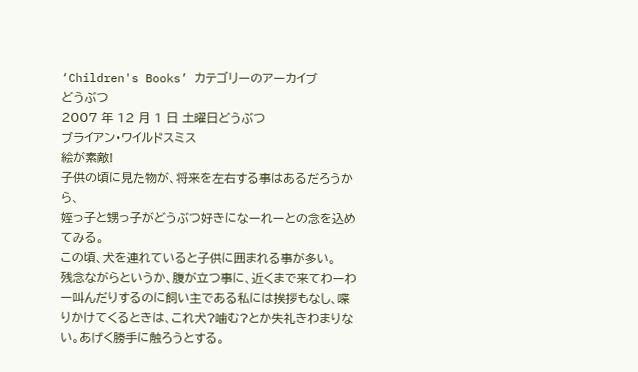‘Children's Books’ カテゴリーのアーカイブ
どうぶつ
2007 年 12 月 1 日 土曜日どうぶつ
ブライアン・ワイルドスミス
絵が素敵!
子供の頃に見た物が、将来を左右する事はあるだろうから、
姪っ子と甥っ子がどうぶつ好きになーれーとの念を込めてみる。
この頃、犬を連れていると子供に囲まれる事が多い。
残念ながらというか、腹が立つ事に、近くまで来てわーわー叫んだりするのに飼い主である私には挨拶もなし、喋りかけてくるときは、これ犬?噛む?とか失礼きわまりない。あげく勝手に触ろうとする。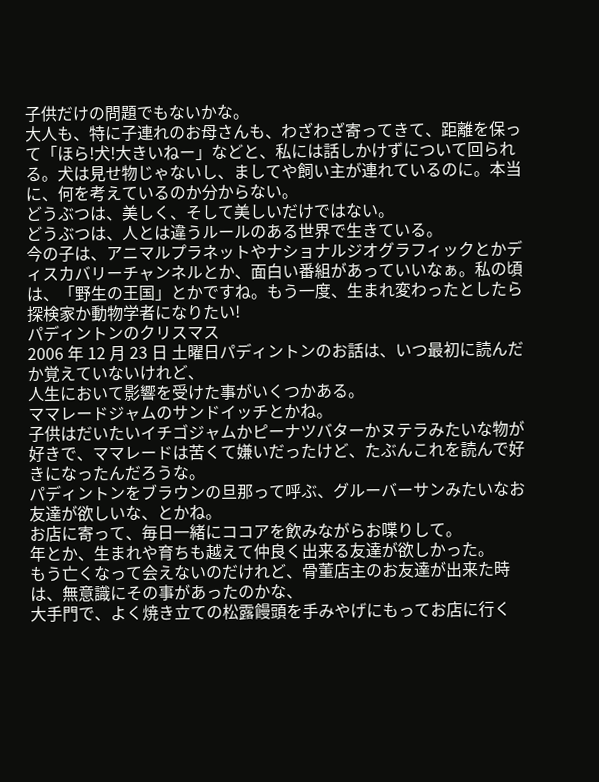子供だけの問題でもないかな。
大人も、特に子連れのお母さんも、わざわざ寄ってきて、距離を保って「ほら!犬!大きいねー」などと、私には話しかけずについて回られる。犬は見せ物じゃないし、ましてや飼い主が連れているのに。本当に、何を考えているのか分からない。
どうぶつは、美しく、そして美しいだけではない。
どうぶつは、人とは違うルールのある世界で生きている。
今の子は、アニマルプラネットやナショナルジオグラフィックとかディスカバリーチャンネルとか、面白い番組があっていいなぁ。私の頃は、「野生の王国」とかですね。もう一度、生まれ変わったとしたら探検家か動物学者になりたい!
パディントンのクリスマス
2006 年 12 月 23 日 土曜日パディントンのお話は、いつ最初に読んだか覚えていないけれど、
人生において影響を受けた事がいくつかある。
ママレードジャムのサンドイッチとかね。
子供はだいたいイチゴジャムかピーナツバターかヌテラみたいな物が好きで、ママレードは苦くて嫌いだったけど、たぶんこれを読んで好きになったんだろうな。
パディントンをブラウンの旦那って呼ぶ、グルーバーサンみたいなお友達が欲しいな、とかね。
お店に寄って、毎日一緒にココアを飲みながらお喋りして。
年とか、生まれや育ちも越えて仲良く出来る友達が欲しかった。
もう亡くなって会えないのだけれど、骨董店主のお友達が出来た時は、無意識にその事があったのかな、
大手門で、よく焼き立ての松露饅頭を手みやげにもってお店に行く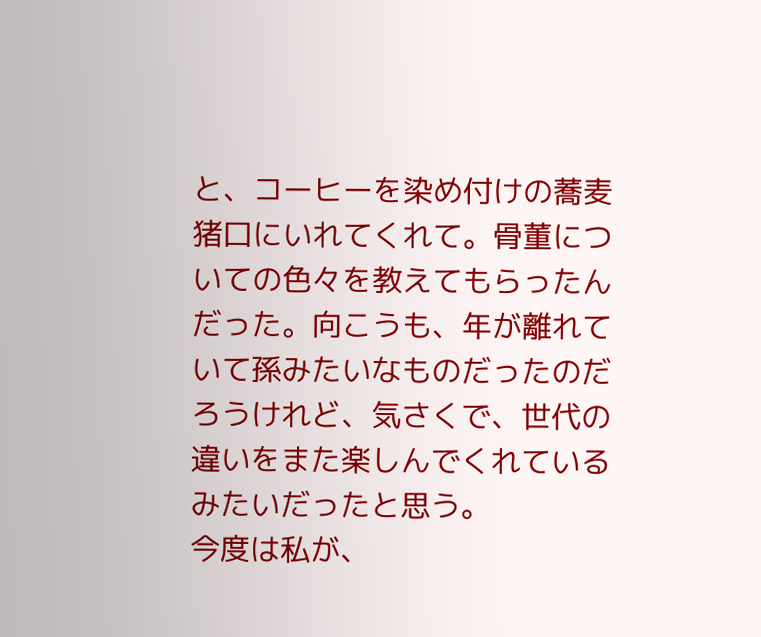と、コーヒーを染め付けの蕎麦猪口にいれてくれて。骨董についての色々を教えてもらったんだった。向こうも、年が離れていて孫みたいなものだったのだろうけれど、気さくで、世代の違いをまた楽しんでくれているみたいだったと思う。
今度は私が、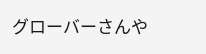グローバーさんや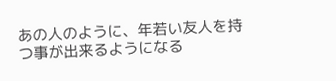あの人のように、年若い友人を持つ事が出来るようになる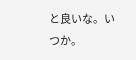と良いな。いつか。